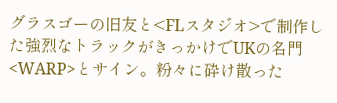グラスゴーの旧友と<FLスタジオ>で制作した強烈なトラックがきっかけでUKの名門<WARP>とサイン。粉々に砕け散った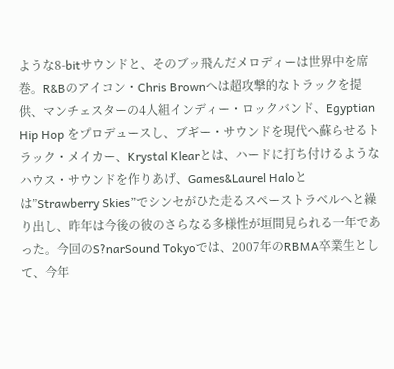ような8-bitサウンドと、そのブッ飛んだメロディーは世界中を席巻。R&Bのアイコン・Chris Brownへは超攻撃的なトラックを提供、マンチェスターの4人組インディー・ロックバンド、Egyptian Hip Hop をプロデュースし、ブギー・サウンドを現代へ蘇らせるトラック・メイカー、Krystal Klearとは、ハードに打ち付けるようなハウス・サウンドを作りあげ、Games&Laurel Haloとは”Strawberry Skies”でシンセがひた走るスペーストラベルへと繰り出し、昨年は今後の彼のさらなる多様性が垣間見られる一年であった。今回のS?narSound Tokyoでは、2007年のRBMA卒業生として、今年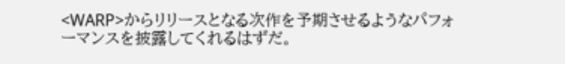<WARP>からリリースとなる次作を予期させるようなパフォーマンスを披露してくれるはずだ。